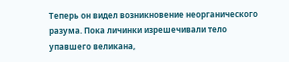Теперь он видел возникновение неорганического разума. Пока личинки изрешечивали тело упавшего великана,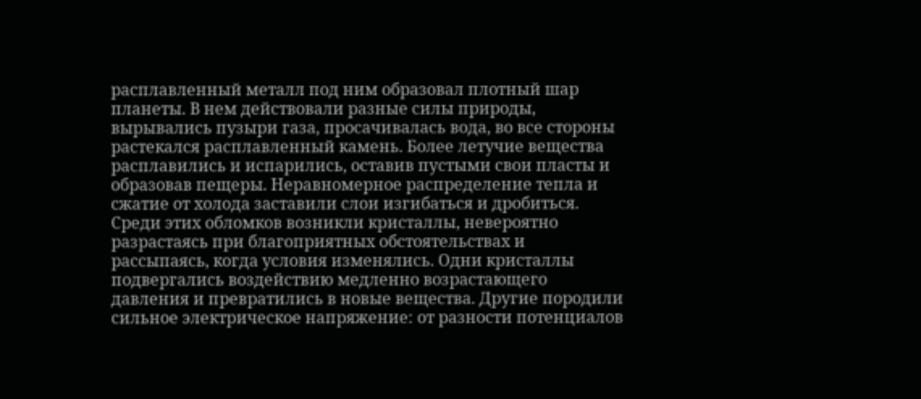расплавленный металл под ним образовал плотный шар планеты. В нем действовали разные силы природы, вырывались пузыри газа, просачивалась вода, во все стороны растекался расплавленный камень. Более летучие вещества расплавились и испарились, оставив пустыми свои пласты и образовав пещеры. Неравномерное распределение тепла и сжатие от холода заставили слои изгибаться и дробиться. Среди этих обломков возникли кристаллы, невероятно разрастаясь при благоприятных обстоятельствах и рассыпаясь, когда условия изменялись. Одни кристаллы подвергались воздействию медленно возрастающего давления и превратились в новые вещества. Другие породили сильное электрическое напряжение: от разности потенциалов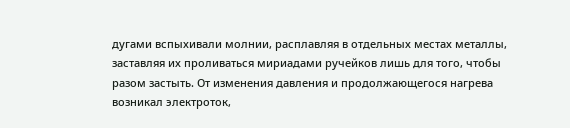дугами вспыхивали молнии, расплавляя в отдельных местах металлы, заставляя их проливаться мириадами ручейков лишь для того, чтобы разом застыть. От изменения давления и продолжающегося нагрева возникал электроток,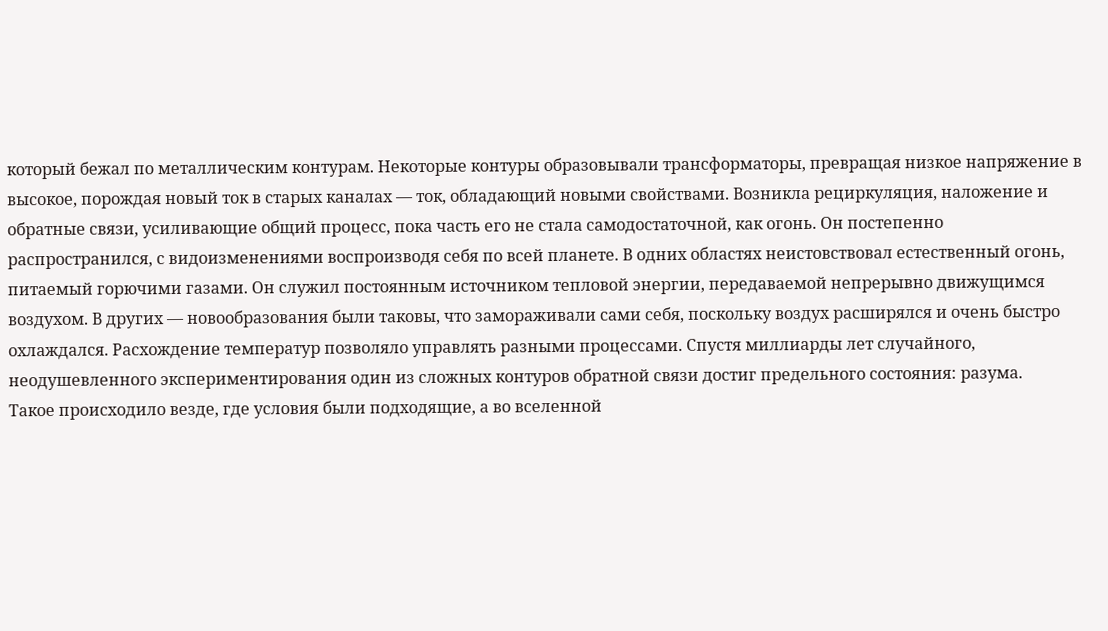который бежал по металлическим контурам. Некоторые контуры образовывали трансформаторы, превращая низкое напряжение в высокое, порождая новый ток в старых каналах — ток, обладающий новыми свойствами. Возникла рециркуляция, наложение и обратные связи, усиливающие общий процесс, пока часть его не стала самодостаточной, как огонь. Он постепенно распространился, с видоизменениями воспроизводя себя по всей планете. В одних областях неистовствовал естественный огонь, питаемый горючими газами. Он служил постоянным источником тепловой энергии, передаваемой непрерывно движущимся воздухом. В других — новообразования были таковы, что замораживали сами себя, поскольку воздух расширялся и очень быстро охлаждался. Расхождение температур позволяло управлять разными процессами. Спустя миллиарды лет случайного, неодушевленного экспериментирования один из сложных контуров обратной связи достиг предельного состояния: разума.
Такое происходило везде, где условия были подходящие, а во вселенной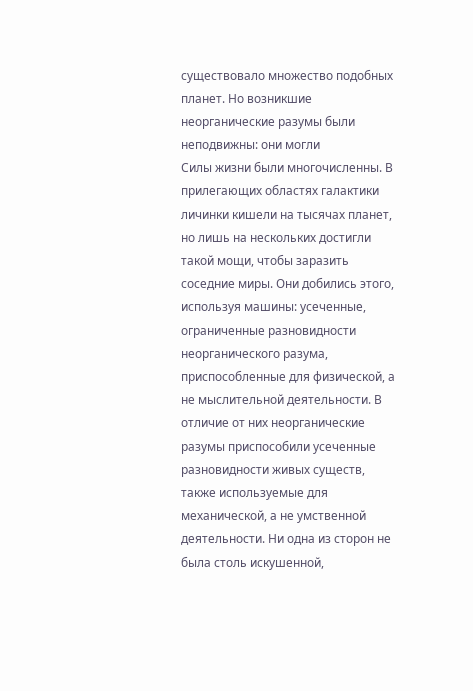существовало множество подобных планет. Но возникшие неорганические разумы были неподвижны: они могли
Силы жизни были многочисленны. В прилегающих областях галактики личинки кишели на тысячах планет, но лишь на нескольких достигли такой мощи, чтобы заразить соседние миры. Они добились этого, используя машины: усеченные, ограниченные разновидности неорганического разума, приспособленные для физической, а не мыслительной деятельности. В отличие от них неорганические разумы приспособили усеченные разновидности живых существ, также используемые для механической, а не умственной деятельности. Ни одна из сторон не была столь искушенной,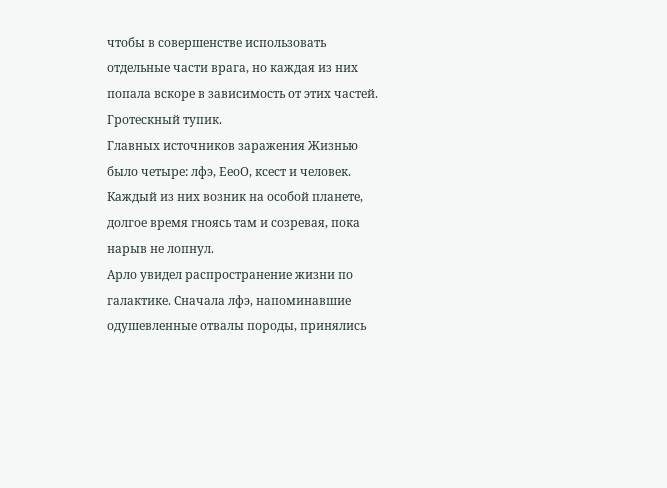чтобы в совершенстве использовать отдельные части врага, но каждая из них попала вскоре в зависимость от этих частей. Гротескный тупик.
Главных источников заражения Жизнью было четыре: лфэ, ЕеоО, ксест и человек. Каждый из них возник на особой планете, долгое время гноясь там и созревая, пока нарыв не лопнул.
Арло увидел распространение жизни по галактике. Сначала лфэ, напоминавшие одушевленные отвалы породы, принялись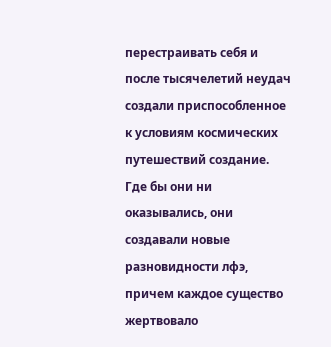перестраивать себя и после тысячелетий неудач создали приспособленное к условиям космических путешествий создание. Где бы они ни оказывались, они создавали новые разновидности лфэ, причем каждое существо жертвовало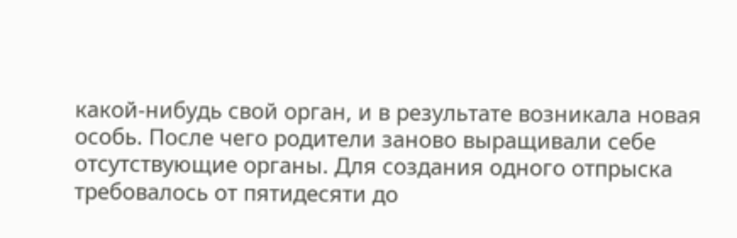какой-нибудь свой орган, и в результате возникала новая особь. После чего родители заново выращивали себе отсутствующие органы. Для создания одного отпрыска требовалось от пятидесяти до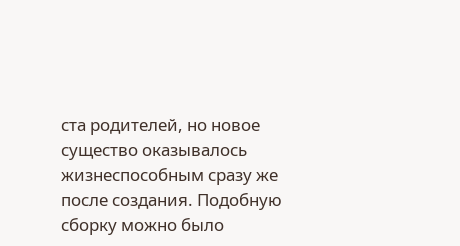ста родителей, но новое существо оказывалось жизнеспособным сразу же после создания. Подобную сборку можно было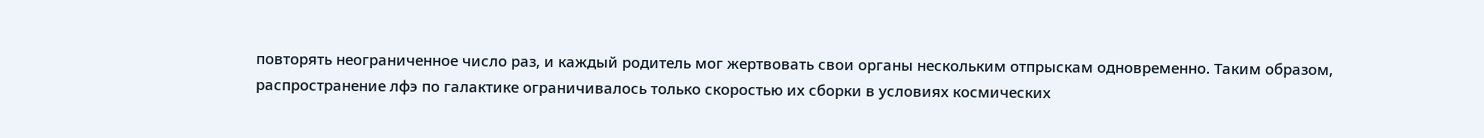повторять неограниченное число раз, и каждый родитель мог жертвовать свои органы нескольким отпрыскам одновременно. Таким образом, распространение лфэ по галактике ограничивалось только скоростью их сборки в условиях космических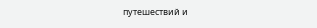путешествий и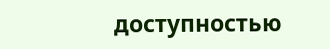доступностью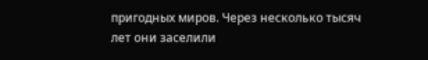пригодных миров. Через несколько тысяч лет они заселили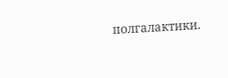полгалактики.